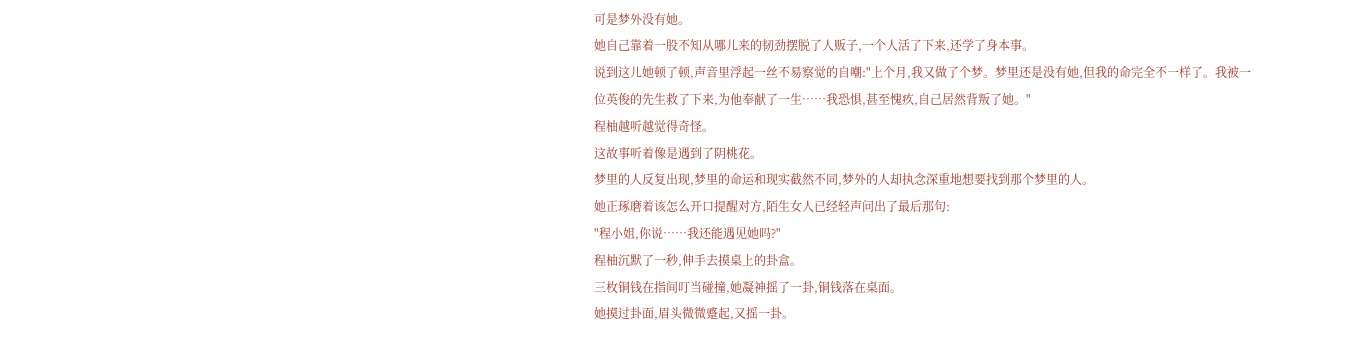可是梦外没有她。
她自己靠着一股不知从哪儿来的韧劲摆脱了人贩子,一个人活了下来,还学了身本事。
说到这儿她顿了顿,声音里浮起一丝不易察觉的自嘲:"上个月,我又做了个梦。梦里还是没有她,但我的命完全不一样了。我被一位英俊的先生救了下来,为他奉献了一生……我恐惧,甚至愧疚,自己居然背叛了她。"
程柚越听越觉得奇怪。
这故事听着像是遇到了阴桃花。
梦里的人反复出现,梦里的命运和现实截然不同,梦外的人却执念深重地想要找到那个梦里的人。
她正琢磨着该怎么开口提醒对方,陌生女人已经轻声问出了最后那句:
"程小姐,你说……我还能遇见她吗?"
程柚沉默了一秒,伸手去摸桌上的卦盒。
三枚铜钱在指间叮当碰撞,她凝神摇了一卦,铜钱落在桌面。
她摸过卦面,眉头微微蹙起,又摇一卦。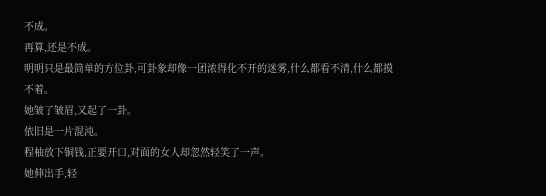不成。
再算,还是不成。
明明只是最简单的方位卦,可卦象却像一团浓得化不开的迷雾,什么都看不清,什么都摸不着。
她皱了皱眉,又起了一卦。
依旧是一片混沌。
程柚放下铜钱,正要开口,对面的女人却忽然轻笑了一声。
她伸出手,轻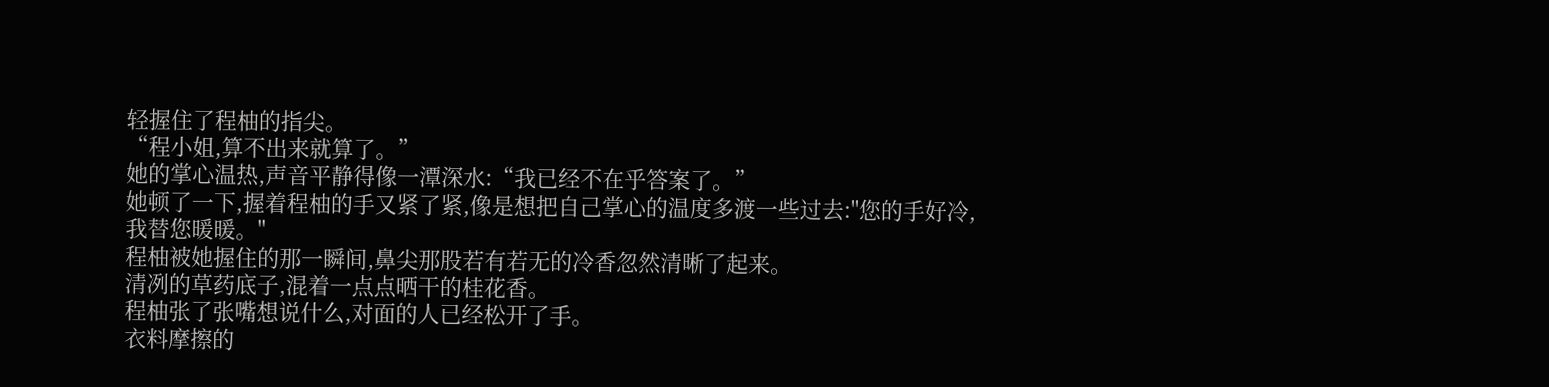轻握住了程柚的指尖。
“程小姐,算不出来就算了。”
她的掌心温热,声音平静得像一潭深水:“我已经不在乎答案了。”
她顿了一下,握着程柚的手又紧了紧,像是想把自己掌心的温度多渡一些过去:"您的手好冷,我替您暖暖。"
程柚被她握住的那一瞬间,鼻尖那股若有若无的冷香忽然清晰了起来。
清冽的草药底子,混着一点点晒干的桂花香。
程柚张了张嘴想说什么,对面的人已经松开了手。
衣料摩擦的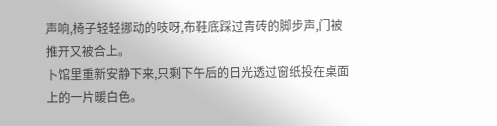声响,椅子轻轻挪动的吱呀,布鞋底踩过青砖的脚步声,门被推开又被合上。
卜馆里重新安静下来,只剩下午后的日光透过窗纸投在桌面上的一片暖白色。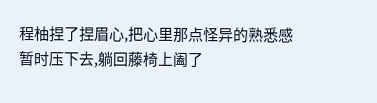程柚捏了捏眉心,把心里那点怪异的熟悉感暂时压下去,躺回藤椅上阖了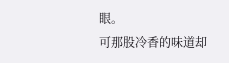眼。
可那股冷香的味道却